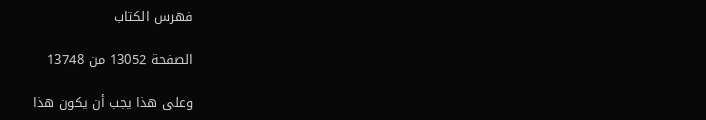فهرس الكتاب

الصفحة 13052 من 13748

وعلى هذا يجب أن يكون هذا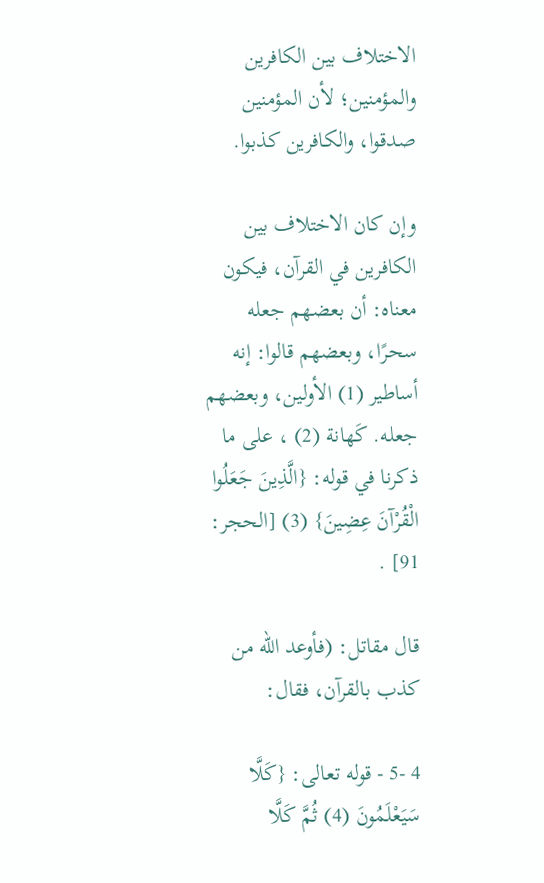الاختلاف بين الكافرين والمؤمنين؛ لأن المؤمنين صدقوا، والكافرين كذبوا.

وإن كان الاختلاف بين الكافرين في القرآن، فيكون معناه: أن بعضهم جعله سحرًا، وبعضهم قالوا: إنه أساطير (1) الأولين، وبعضهم جعله. كَهانة (2) ، على ما ذكرنا في قوله: {الَّذِينَ جَعَلُوا الْقُرْآنَ عِضِينَ} (3) [الحجر: 91] .

قال مقاتل: (فأوعد الله من كذب بالقرآن، فقال:

4 -5 - قوله تعالى: {كَلَّا سَيَعْلَمُونَ (4) ثُمَّ كَلَّا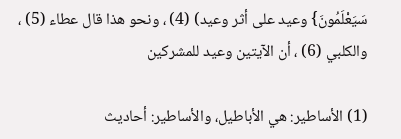سَيَعْلَمُونَ} وعيد على أثر وعيد) (4) ، ونحو هذا قال عطاء (5) ، والكلبي (6) ، أن الآيتين وعيد للمشركين

(1) الأساطير: هي الأباطيل، والأساطير: أحاديث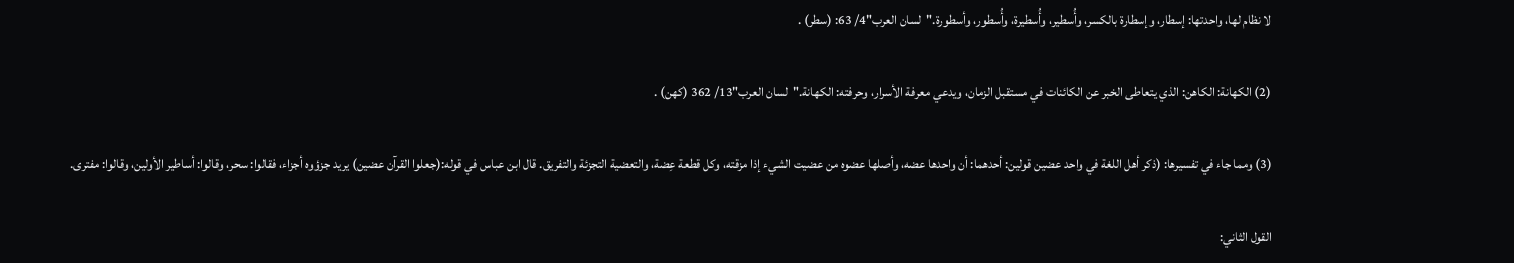لا نظام لها، واحدتها: إسطار، وإسطارة بالكسر، وأُسطير، وأُسطيرة، وأُسطور، وأسطورة."لسان العرب"4/ 63: (سطر) .

(2) الكهانة: الكاهن: الذي يتعاطى الخبر عن الكائنات في مستقبل الزمان، ويدعي معرفة الأسرار، وحرفته: الكهانة."لسان العرب"13/ 362 (كهن) .

(3) ومما جاء في تفسيرها: (ذكر أهل اللغة في واحد عضين قولين: أحدهما: أن واحدها عضه، وأصلها عضوه من عضيت الشيء إذا مزقته، وكل قطعة عِضة، والتعضية التجزئة والتفريق. قال ابن عباس في قوله:(جعلوا القرآن عضين) يريد جزؤوه أجزاء، فقالوا: سحر، وقالوا: أساطير الأولين، وقالوا: مفترى.

القول الثاني: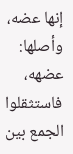إنها عضه، وأصلها: عضهه، فاستثقلوا الجمع بين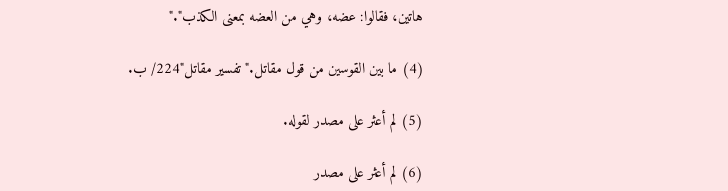هاتين، فقالوا: عضه، وهي من العضه بمعنى الكذب"."

(4) ما بين القوسين من قول مقاتل."تفسير مقاتل"224/ ب.

(5) لم أعثر على مصدر لقوله.

(6) لم أعثر على مصدر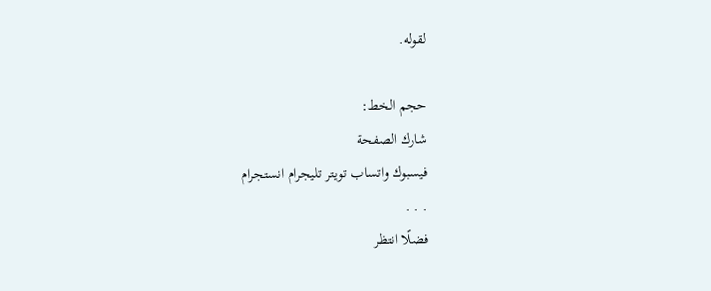لقوله.

حجم الخط:
شارك الصفحة
فيسبوك واتساب تويتر تليجرام انستجرام
. . .
فضلًا انتظر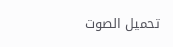تحميل الصوت